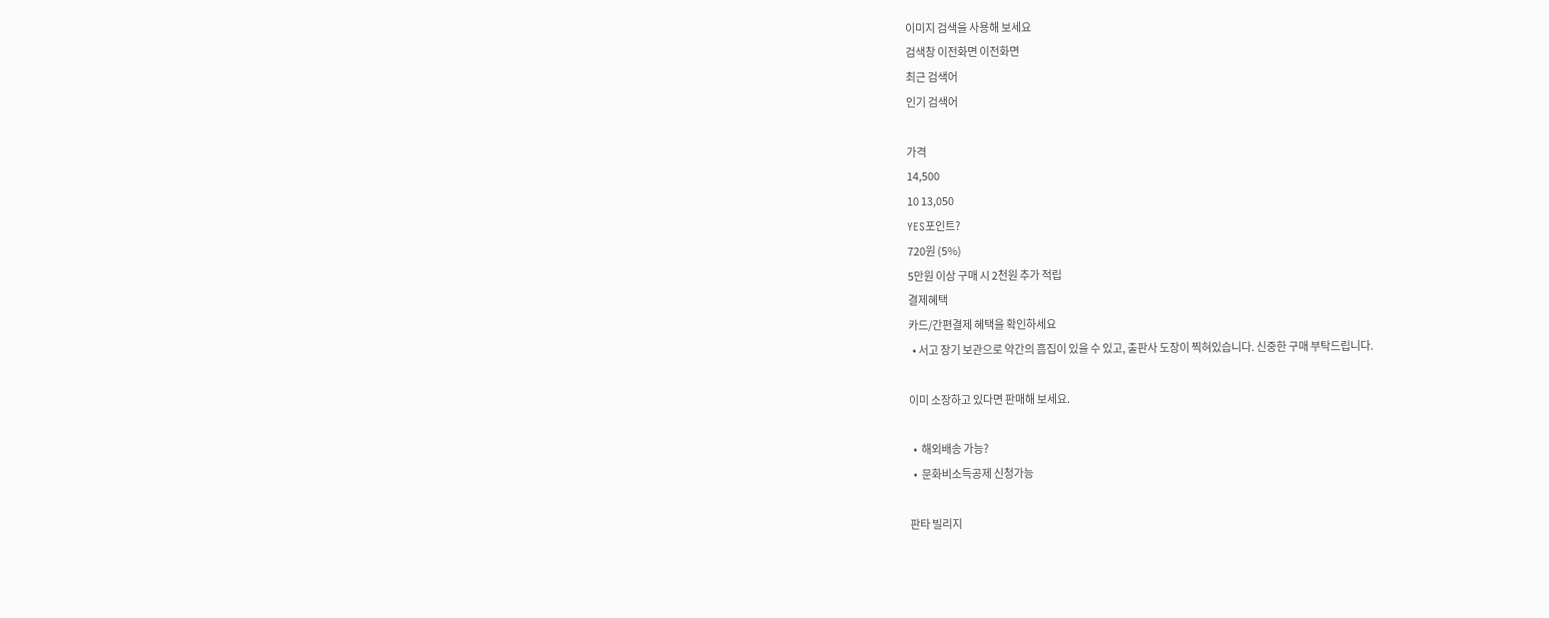이미지 검색을 사용해 보세요
검색창 이전화면 이전화면
최근 검색어
인기 검색어

가격
14,500
10 13,050
YES포인트?
720원 (5%)
5만원 이상 구매 시 2천원 추가 적립
결제혜택
카드/간편결제 혜택을 확인하세요
  • 서고 장기 보관으로 약간의 흠집이 있을 수 있고, 출판사 도장이 찍혀있습니다. 신중한 구매 부탁드립니다.

이미 소장하고 있다면 판매해 보세요.

  •  해외배송 가능?
  •  문화비소득공제 신청가능

판타 빌리지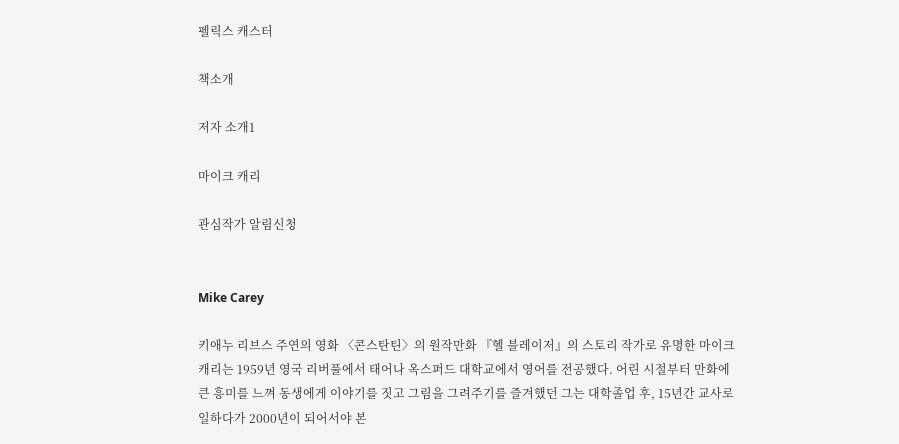펠릭스 캐스터

책소개

저자 소개1

마이크 캐리

관심작가 알림신청


Mike Carey

키애누 리브스 주연의 영화 〈콘스탄틴〉의 원작만화 『헬 블레이저』의 스토리 작가로 유명한 마이크 캐리는 1959년 영국 리버풀에서 태어나 옥스퍼드 대학교에서 영어를 전공했다. 어린 시절부터 만화에 큰 흥미를 느껴 동생에게 이야기를 짓고 그림을 그려주기를 즐겨했던 그는 대학졸업 후, 15년간 교사로 일하다가 2000년이 되어서야 본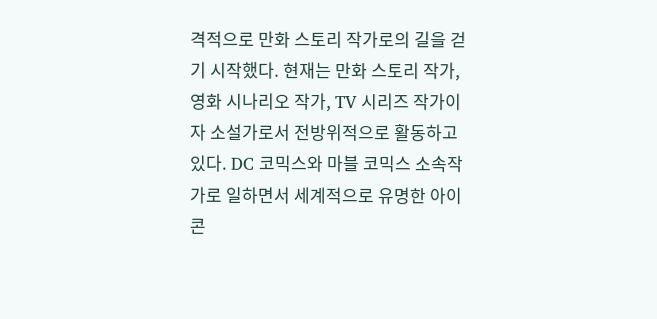격적으로 만화 스토리 작가로의 길을 걷기 시작했다. 현재는 만화 스토리 작가, 영화 시나리오 작가, TV 시리즈 작가이자 소설가로서 전방위적으로 활동하고 있다. DC 코믹스와 마블 코믹스 소속작가로 일하면서 세계적으로 유명한 아이콘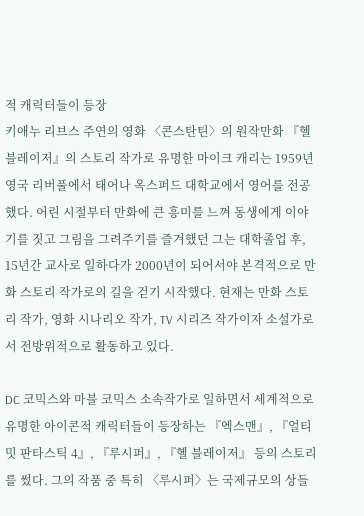적 캐릭터들이 등장
키애누 리브스 주연의 영화 〈콘스탄틴〉의 원작만화 『헬 블레이저』의 스토리 작가로 유명한 마이크 캐리는 1959년 영국 리버풀에서 태어나 옥스퍼드 대학교에서 영어를 전공했다. 어린 시절부터 만화에 큰 흥미를 느껴 동생에게 이야기를 짓고 그림을 그려주기를 즐겨했던 그는 대학졸업 후, 15년간 교사로 일하다가 2000년이 되어서야 본격적으로 만화 스토리 작가로의 길을 걷기 시작했다. 현재는 만화 스토리 작가, 영화 시나리오 작가, TV 시리즈 작가이자 소설가로서 전방위적으로 활동하고 있다.

DC 코믹스와 마블 코믹스 소속작가로 일하면서 세계적으로 유명한 아이콘적 캐릭터들이 등장하는 『엑스맨』, 『얼티밋 판타스틱 4』, 『루시퍼』, 『헬 블레이저』 등의 스토리를 썼다. 그의 작품 중 특히 〈루시퍼〉는 국제규모의 상들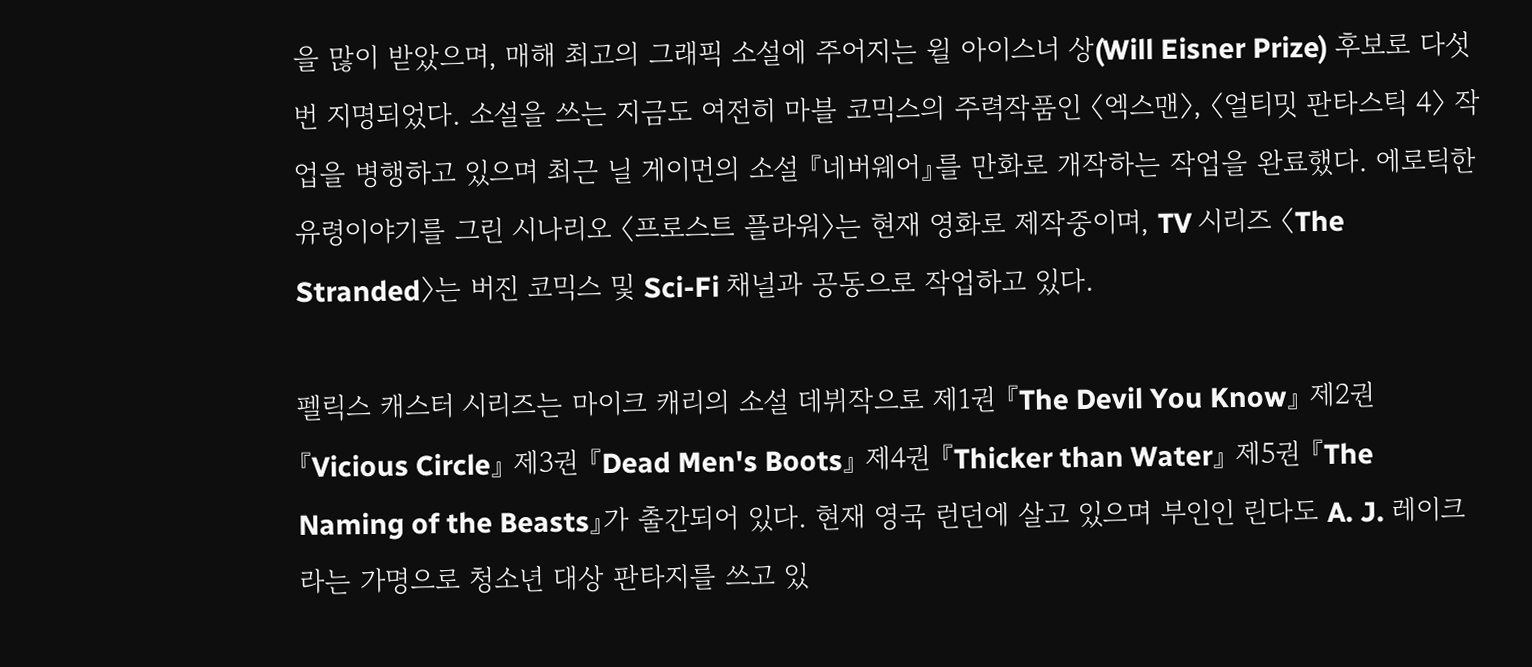을 많이 받았으며, 매해 최고의 그래픽 소설에 주어지는 윌 아이스너 상(Will Eisner Prize) 후보로 다섯 번 지명되었다. 소설을 쓰는 지금도 여전히 마블 코믹스의 주력작품인 〈엑스맨〉, 〈얼티밋 판타스틱 4〉 작업을 병행하고 있으며 최근 닐 게이먼의 소설 『네버웨어』를 만화로 개작하는 작업을 완료했다. 에로틱한 유령이야기를 그린 시나리오 〈프로스트 플라워〉는 현재 영화로 제작중이며, TV 시리즈 〈The Stranded〉는 버진 코믹스 및 Sci-Fi 채널과 공동으로 작업하고 있다.

펠릭스 캐스터 시리즈는 마이크 캐리의 소설 데뷔작으로 제1권 『The Devil You Know』 제2권 『Vicious Circle』 제3권 『Dead Men's Boots』 제4권 『Thicker than Water』 제5권 『The Naming of the Beasts』가 출간되어 있다. 현재 영국 런던에 살고 있으며 부인인 린다도 A. J. 레이크라는 가명으로 청소년 대상 판타지를 쓰고 있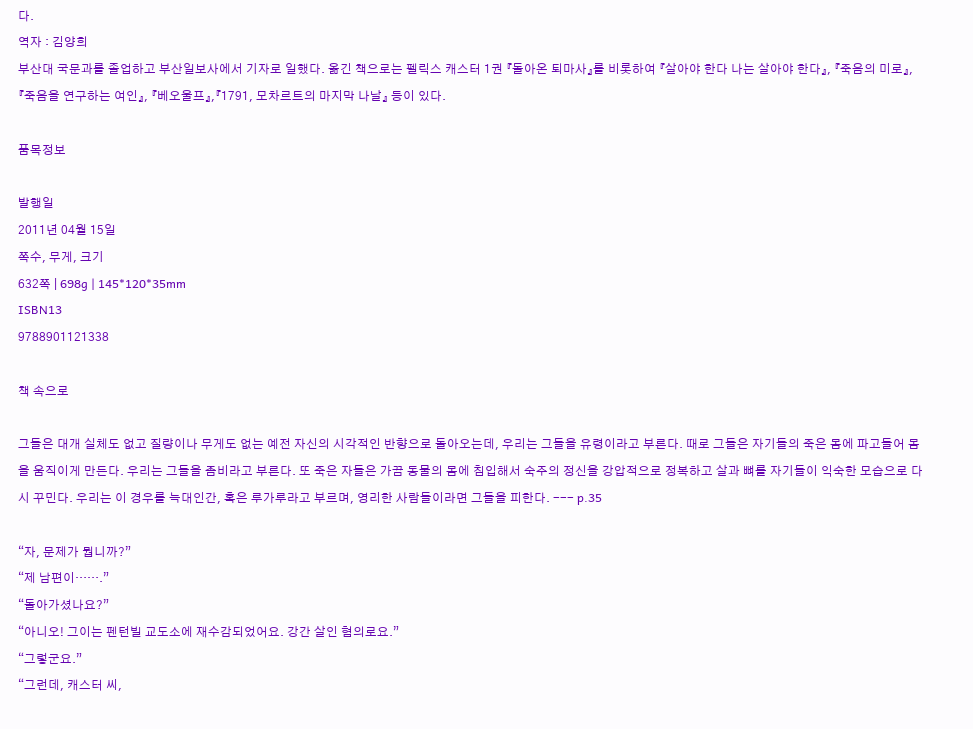다.
역자 : 김양희
부산대 국문과를 졸업하고 부산일보사에서 기자로 일했다. 옮긴 책으로는 펠릭스 캐스터 1권 『돌아온 퇴마사』를 비롯하여 『살아야 한다 나는 살아야 한다』, 『죽음의 미로』, 『죽음을 연구하는 여인』, 『베오울프』,『1791, 모차르트의 마지막 나날』 등이 있다.

품목정보

발행일
2011년 04월 15일
쪽수, 무게, 크기
632쪽 | 698g | 145*120*35mm
ISBN13
9788901121338

책 속으로

그들은 대개 실체도 없고 질량이나 무게도 없는 예전 자신의 시각적인 반향으로 돌아오는데, 우리는 그들을 유령이라고 부른다. 때로 그들은 자기들의 죽은 몸에 파고들어 몸을 움직이게 만든다. 우리는 그들을 좀비라고 부른다. 또 죽은 자들은 가끔 동물의 몸에 침입해서 숙주의 정신을 강압적으로 정복하고 살과 뼈를 자기들이 익숙한 모습으로 다시 꾸민다. 우리는 이 경우를 늑대인간, 혹은 루가루라고 부르며, 영리한 사람들이라면 그들을 피한다. --- p.35

“자, 문제가 뭡니까?”
“제 남편이…….”
“돌아가셨나요?”
“아니오! 그이는 펜턴빌 교도소에 재수감되었어요. 강간 살인 혐의로요.”
“그렇군요.”
“그런데, 캐스터 씨,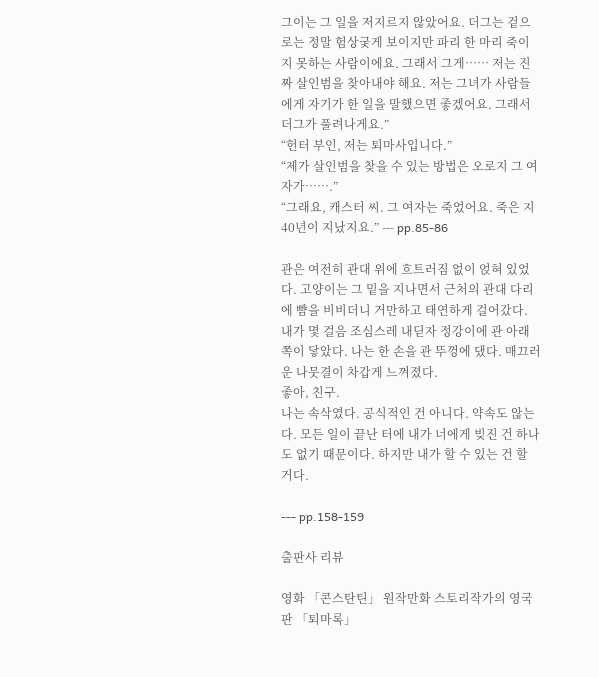그이는 그 일을 저지르지 않았어요. 더그는 겉으로는 정말 험상궂게 보이지만 파리 한 마리 죽이지 못하는 사람이에요. 그래서 그게…… 저는 진짜 살인범을 찾아내야 해요. 저는 그녀가 사람들에게 자기가 한 일을 말했으면 좋겠어요. 그래서 더그가 풀려나게요.”
“헌터 부인, 저는 퇴마사입니다.”
“제가 살인범을 찾을 수 있는 방법은 오로지 그 여자가…….”
“그래요, 캐스터 씨. 그 여자는 죽었어요. 죽은 지 40년이 지났지요.” --- pp.85-86

관은 여전히 관대 위에 흐트러짐 없이 얹혀 있었다. 고양이는 그 밑을 지나면서 근처의 관대 다리에 뺨을 비비더니 거만하고 태연하게 걸어갔다. 내가 몇 걸음 조심스레 내딛자 정강이에 관 아래쪽이 닿았다. 나는 한 손을 관 뚜껑에 댔다. 매끄러운 나뭇결이 차갑게 느껴졌다.
좋아, 친구.
나는 속삭였다. 공식적인 건 아니다. 약속도 않는다. 모든 일이 끝난 터에 내가 너에게 빚진 건 하나도 없기 때문이다. 하지만 내가 할 수 있는 건 할 거다.

--- pp.158-159

출판사 리뷰

영화 「콘스탄틴」 원작만화 스토리작가의 영국판 「퇴마록」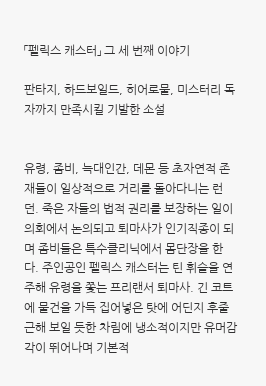「펠릭스 캐스터」 그 세 번째 이야기

판타지, 하드보일드, 히어로물, 미스터리 독자까지 만족시킬 기발한 소설


유령, 좀비, 늑대인간, 데몬 등 초자연적 존재들이 일상적으로 거리를 돌아다니는 런던. 죽은 자들의 법적 권리를 보장하는 일이 의회에서 논의되고 퇴마사가 인기직종이 되며 좀비들은 특수클리닉에서 몸단장을 한다. 주인공인 펠릭스 캐스터는 틴 휘슬을 연주해 유령을 쫓는 프리랜서 퇴마사. 긴 코트에 물건을 가득 집어넣은 탓에 어딘지 후줄근해 보일 듯한 차림에 냉소적이지만 유머감각이 뛰어나며 기본적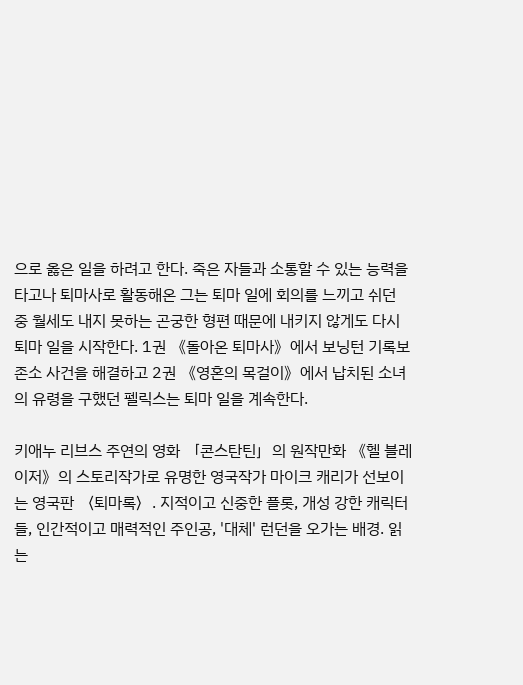으로 옳은 일을 하려고 한다. 죽은 자들과 소통할 수 있는 능력을 타고나 퇴마사로 활동해온 그는 퇴마 일에 회의를 느끼고 쉬던 중 월세도 내지 못하는 곤궁한 형편 때문에 내키지 않게도 다시 퇴마 일을 시작한다. 1권 《돌아온 퇴마사》에서 보닝턴 기록보존소 사건을 해결하고 2권 《영혼의 목걸이》에서 납치된 소녀의 유령을 구했던 펠릭스는 퇴마 일을 계속한다.

키애누 리브스 주연의 영화 「콘스탄틴」의 원작만화 《헬 블레이저》의 스토리작가로 유명한 영국작가 마이크 캐리가 선보이는 영국판 〈퇴마록〉. 지적이고 신중한 플롯, 개성 강한 캐릭터들, 인간적이고 매력적인 주인공, '대체' 런던을 오가는 배경. 읽는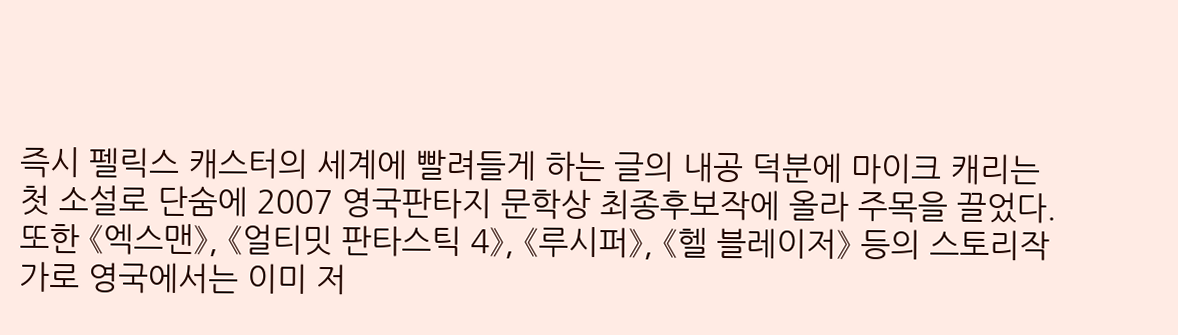즉시 펠릭스 캐스터의 세계에 빨려들게 하는 글의 내공 덕분에 마이크 캐리는 첫 소설로 단숨에 2007 영국판타지 문학상 최종후보작에 올라 주목을 끌었다. 또한 《엑스맨》, 《얼티밋 판타스틱 4》, 《루시퍼》, 《헬 블레이저》 등의 스토리작가로 영국에서는 이미 저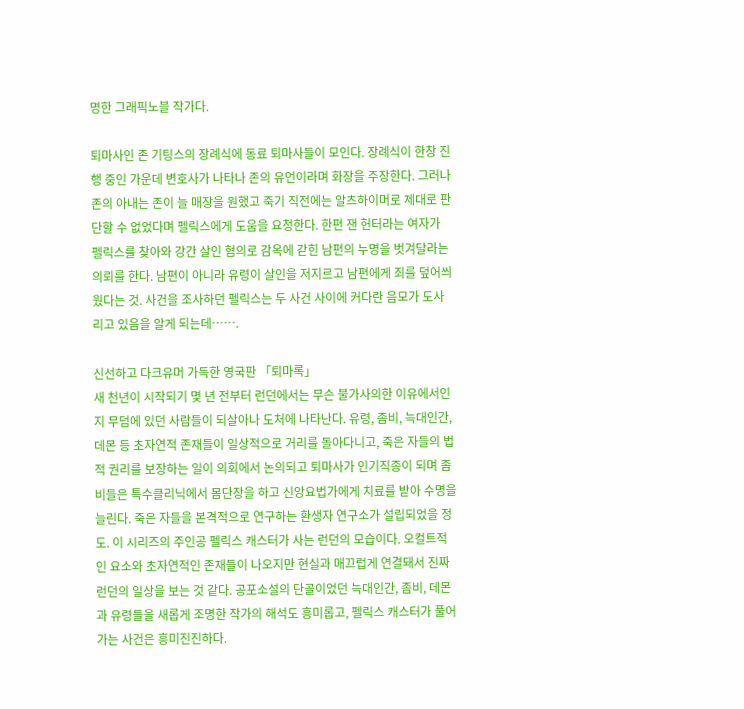명한 그래픽노블 작가다.

퇴마사인 존 기팅스의 장례식에 동료 퇴마사들이 모인다. 장례식이 한창 진행 중인 가운데 변호사가 나타나 존의 유언이라며 화장을 주장한다. 그러나 존의 아내는 존이 늘 매장을 원했고 죽기 직전에는 알츠하이머로 제대로 판단할 수 없었다며 펠릭스에게 도움을 요청한다. 한편 잰 헌터라는 여자가 펠릭스를 찾아와 강간 살인 혐의로 감옥에 갇힌 남편의 누명을 벗겨달라는 의뢰를 한다. 남편이 아니라 유령이 살인을 저지르고 남편에게 죄를 덮어씌웠다는 것. 사건을 조사하던 펠릭스는 두 사건 사이에 커다란 음모가 도사리고 있음을 알게 되는데…….

신선하고 다크유머 가득한 영국판 「퇴마록」
새 천년이 시작되기 몇 년 전부터 런던에서는 무슨 불가사의한 이유에서인지 무덤에 있던 사람들이 되살아나 도처에 나타난다. 유령, 좀비, 늑대인간, 데몬 등 초자연적 존재들이 일상적으로 거리를 돌아다니고, 죽은 자들의 법적 권리를 보장하는 일이 의회에서 논의되고 퇴마사가 인기직종이 되며 좀비들은 특수클리닉에서 몸단장을 하고 신앙요법가에게 치료를 받아 수명을 늘린다. 죽은 자들을 본격적으로 연구하는 환생자 연구소가 설립되었을 정도. 이 시리즈의 주인공 펠릭스 캐스터가 사는 런던의 모습이다. 오컬트적인 요소와 초자연적인 존재들이 나오지만 현실과 매끄럽게 연결돼서 진짜 런던의 일상을 보는 것 같다. 공포소설의 단골이었던 늑대인간, 좀비, 데몬과 유령들을 새롭게 조명한 작가의 해석도 흥미롭고, 펠릭스 캐스터가 풀어가는 사건은 흥미진진하다.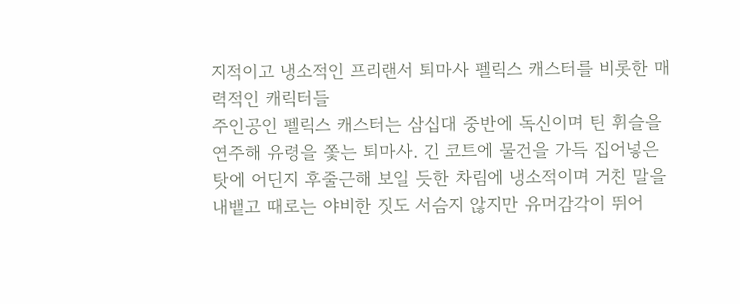지적이고 냉소적인 프리랜서 퇴마사 펠릭스 캐스터를 비롯한 매력적인 캐릭터들
주인공인 펠릭스 캐스터는 삼십대 중반에 독신이며 틴 휘슬을 연주해 유령을 쫓는 퇴마사. 긴 코트에 물건을 가득 집어넣은 탓에 어딘지 후줄근해 보일 듯한 차림에 냉소적이며 거친 말을 내뱉고 때로는 야비한 짓도 서슴지 않지만 유머감각이 뛰어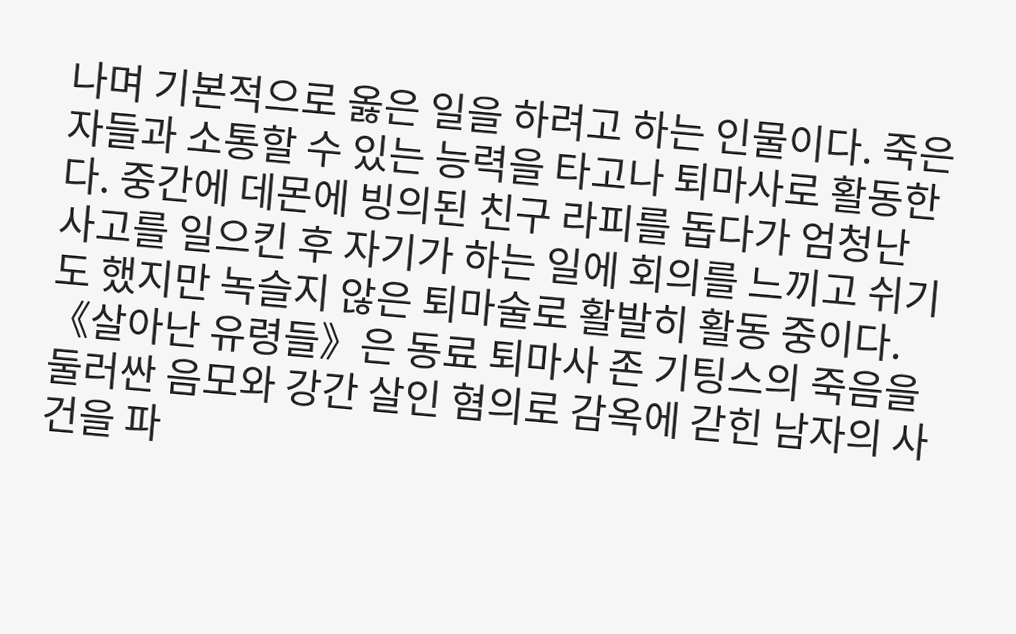나며 기본적으로 옳은 일을 하려고 하는 인물이다. 죽은 자들과 소통할 수 있는 능력을 타고나 퇴마사로 활동한다. 중간에 데몬에 빙의된 친구 라피를 돕다가 엄청난 사고를 일으킨 후 자기가 하는 일에 회의를 느끼고 쉬기도 했지만 녹슬지 않은 퇴마술로 활발히 활동 중이다.
《살아난 유령들》은 동료 퇴마사 존 기팅스의 죽음을 둘러싼 음모와 강간 살인 혐의로 감옥에 갇힌 남자의 사건을 파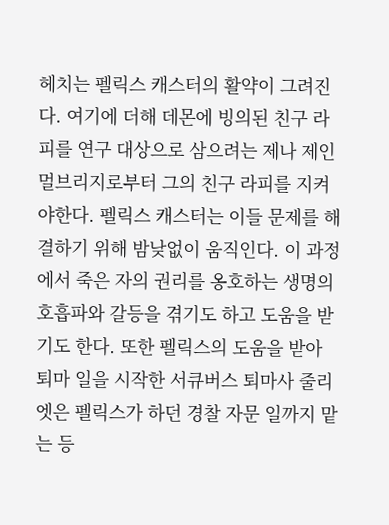헤치는 펠릭스 캐스터의 활약이 그려진다. 여기에 더해 데몬에 빙의된 친구 라피를 연구 대상으로 삼으려는 제나 제인 멀브리지로부터 그의 친구 라피를 지켜야한다. 펠릭스 캐스터는 이들 문제를 해결하기 위해 밤낮없이 움직인다. 이 과정에서 죽은 자의 권리를 옹호하는 생명의 호흡파와 갈등을 겪기도 하고 도움을 받기도 한다. 또한 펠릭스의 도움을 받아 퇴마 일을 시작한 서큐버스 퇴마사 줄리엣은 펠릭스가 하던 경찰 자문 일까지 맡는 등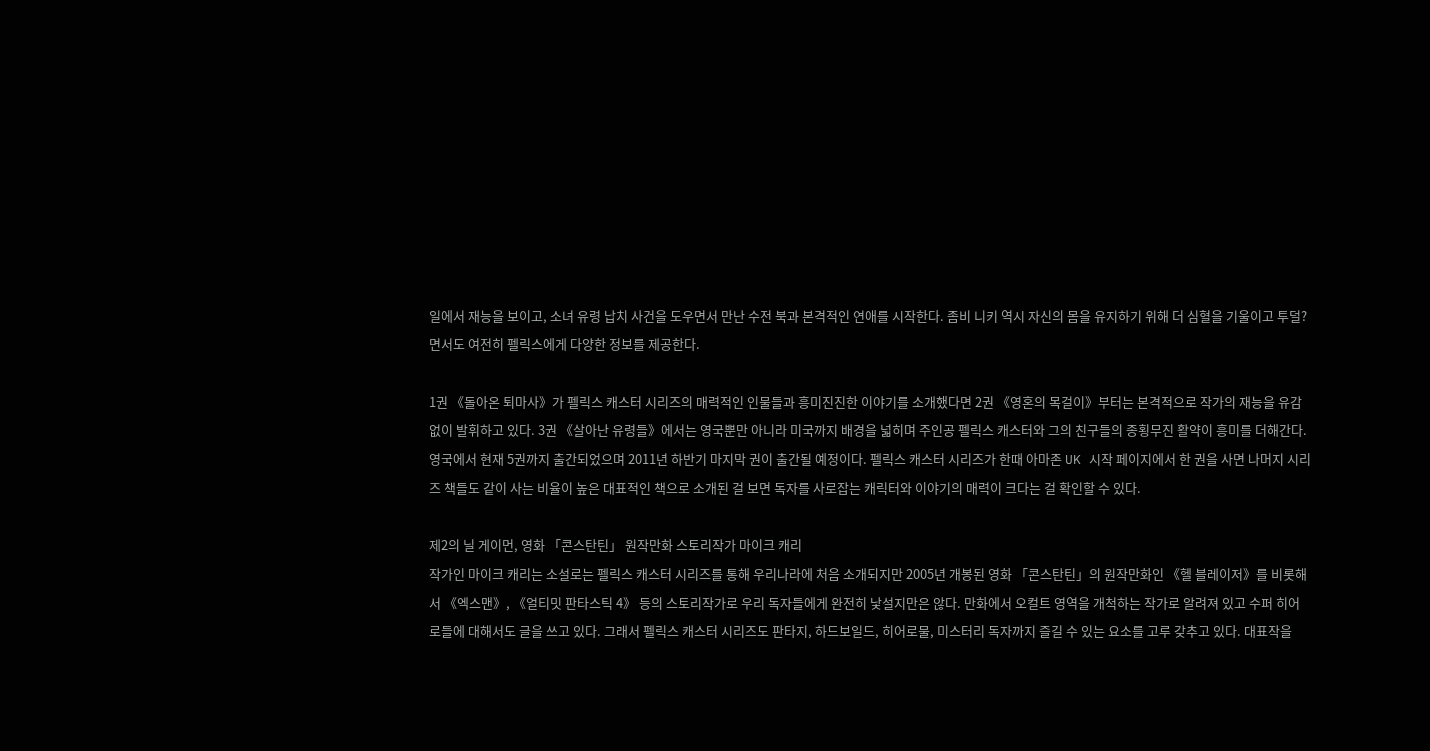일에서 재능을 보이고, 소녀 유령 납치 사건을 도우면서 만난 수전 북과 본격적인 연애를 시작한다. 좀비 니키 역시 자신의 몸을 유지하기 위해 더 심혈을 기울이고 투덜?면서도 여전히 펠릭스에게 다양한 정보를 제공한다.

1권 《돌아온 퇴마사》가 펠릭스 캐스터 시리즈의 매력적인 인물들과 흥미진진한 이야기를 소개했다면 2권 《영혼의 목걸이》부터는 본격적으로 작가의 재능을 유감없이 발휘하고 있다. 3권 《살아난 유령들》에서는 영국뿐만 아니라 미국까지 배경을 넓히며 주인공 펠릭스 캐스터와 그의 친구들의 종횡무진 활약이 흥미를 더해간다. 영국에서 현재 5권까지 출간되었으며 2011년 하반기 마지막 권이 출간될 예정이다. 펠릭스 캐스터 시리즈가 한때 아마존 UK 시작 페이지에서 한 권을 사면 나머지 시리즈 책들도 같이 사는 비율이 높은 대표적인 책으로 소개된 걸 보면 독자를 사로잡는 캐릭터와 이야기의 매력이 크다는 걸 확인할 수 있다.

제2의 닐 게이먼, 영화 「콘스탄틴」 원작만화 스토리작가 마이크 캐리
작가인 마이크 캐리는 소설로는 펠릭스 캐스터 시리즈를 통해 우리나라에 처음 소개되지만 2005년 개봉된 영화 「콘스탄틴」의 원작만화인 《헬 블레이저》를 비롯해서 《엑스맨》, 《얼티밋 판타스틱 4》 등의 스토리작가로 우리 독자들에게 완전히 낯설지만은 않다. 만화에서 오컬트 영역을 개척하는 작가로 알려져 있고 수퍼 히어로들에 대해서도 글을 쓰고 있다. 그래서 펠릭스 캐스터 시리즈도 판타지, 하드보일드, 히어로물, 미스터리 독자까지 즐길 수 있는 요소를 고루 갖추고 있다. 대표작을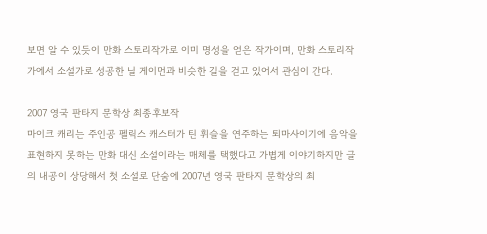보면 알 수 있듯이 만화 스토리작가로 이미 명성을 얻은 작가이며, 만화 스토리작가에서 소설가로 성공한 닐 게이먼과 비슷한 길을 걷고 있어서 관심이 간다.

2007 영국 판타지 문학상 최종후보작
마이크 캐리는 주인공 펠릭스 캐스터가 틴 휘슬을 연주하는 퇴마사이기에 음악을 표현하지 못하는 만화 대신 소설이라는 매체를 택했다고 가볍게 이야기하지만 글의 내공이 상당해서 첫 소설로 단숨에 2007년 영국 판타지 문학상의 최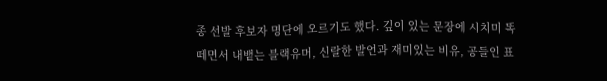종 선발 후보자 명단에 오르기도 했다. 깊이 있는 문장에 시치미 똑 떼면서 내뱉는 블랙유머, 신랄한 발언과 재미있는 비유, 공들인 표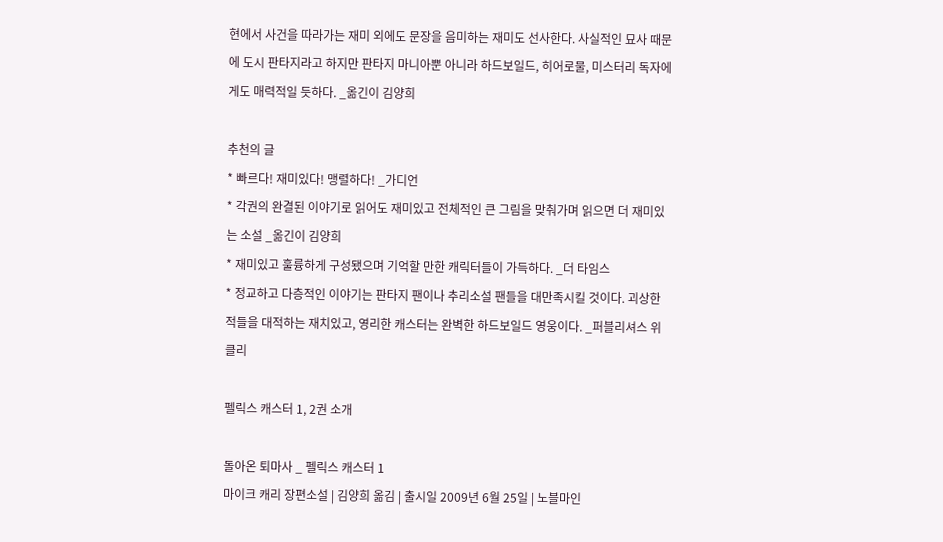현에서 사건을 따라가는 재미 외에도 문장을 음미하는 재미도 선사한다. 사실적인 묘사 때문에 도시 판타지라고 하지만 판타지 마니아뿐 아니라 하드보일드, 히어로물, 미스터리 독자에게도 매력적일 듯하다. _옮긴이 김양희

추천의 글
* 빠르다! 재미있다! 맹렬하다! _가디언
* 각권의 완결된 이야기로 읽어도 재미있고 전체적인 큰 그림을 맞춰가며 읽으면 더 재미있는 소설 _옮긴이 김양희
* 재미있고 훌륭하게 구성됐으며 기억할 만한 캐릭터들이 가득하다. _더 타임스
* 정교하고 다층적인 이야기는 판타지 팬이나 추리소설 팬들을 대만족시킬 것이다. 괴상한 적들을 대적하는 재치있고, 영리한 캐스터는 완벽한 하드보일드 영웅이다. _퍼블리셔스 위클리

펠릭스 캐스터 1, 2권 소개

돌아온 퇴마사 _ 펠릭스 캐스터 1
마이크 캐리 장편소설 | 김양희 옮김 | 출시일 2009년 6월 25일 | 노블마인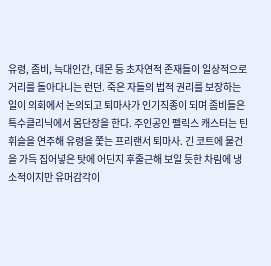유령, 좀비, 늑대인간, 데몬 등 초자연적 존재들이 일상적으로 거리를 돌아다니는 런던. 죽은 자들의 법적 권리를 보장하는 일이 의회에서 논의되고 퇴마사가 인기직종이 되며 좀비들은 특수클리닉에서 몸단장을 한다. 주인공인 펠릭스 캐스터는 틴 휘슬을 연주해 유령을 쫓는 프리랜서 퇴마사. 긴 코트에 물건을 가득 집어넣은 탓에 어딘지 후줄근해 보일 듯한 차림에 냉소적이지만 유머감각이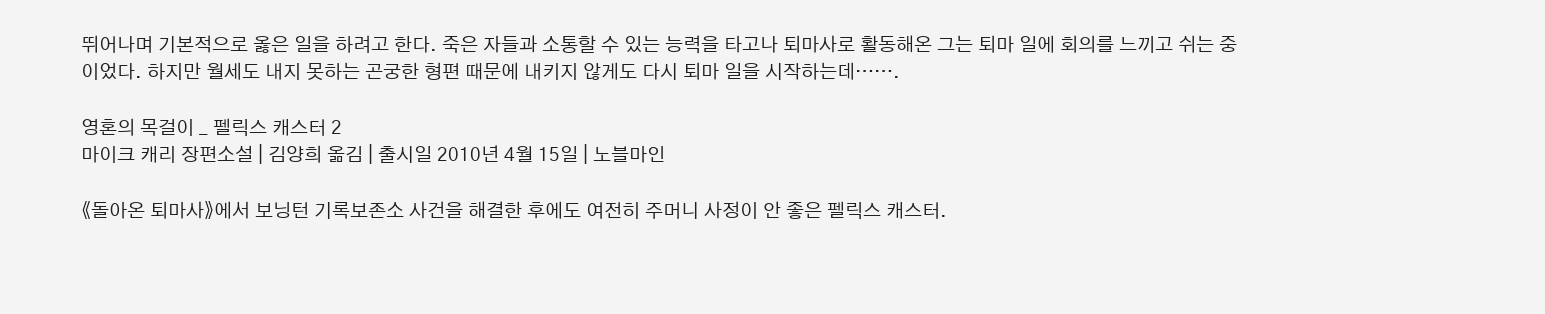뛰어나며 기본적으로 옳은 일을 하려고 한다. 죽은 자들과 소통할 수 있는 능력을 타고나 퇴마사로 활동해온 그는 퇴마 일에 회의를 느끼고 쉬는 중이었다. 하지만 월세도 내지 못하는 곤궁한 형편 때문에 내키지 않게도 다시 퇴마 일을 시작하는데…….

영혼의 목걸이 _ 펠릭스 캐스터 2
마이크 캐리 장편소설 | 김양희 옮김 | 출시일 2010년 4월 15일 | 노블마인

《돌아온 퇴마사》에서 보닝턴 기록보존소 사건을 해결한 후에도 여전히 주머니 사정이 안 좋은 펠릭스 캐스터.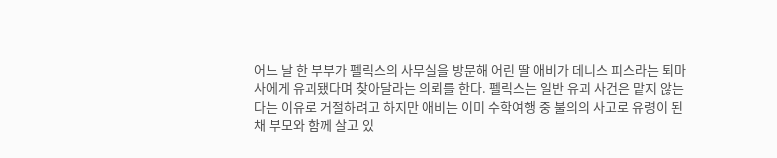어느 날 한 부부가 펠릭스의 사무실을 방문해 어린 딸 애비가 데니스 피스라는 퇴마사에게 유괴됐다며 찾아달라는 의뢰를 한다. 펠릭스는 일반 유괴 사건은 맡지 않는다는 이유로 거절하려고 하지만 애비는 이미 수학여행 중 불의의 사고로 유령이 된 채 부모와 함께 살고 있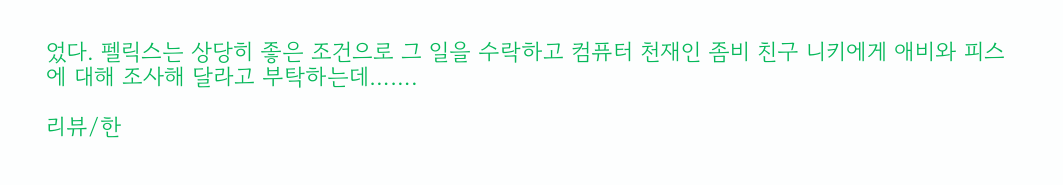었다. 펠릭스는 상당히 좋은 조건으로 그 일을 수락하고 컴퓨터 천재인 좀비 친구 니키에게 애비와 피스에 대해 조사해 달라고 부탁하는데…….

리뷰/한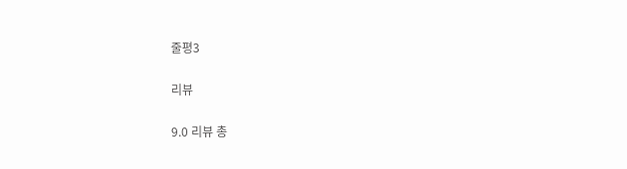줄평3

리뷰

9.0 리뷰 총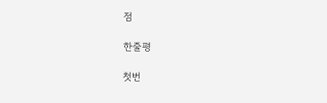점

한줄평

첫번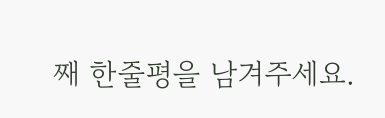째 한줄평을 남겨주세요.